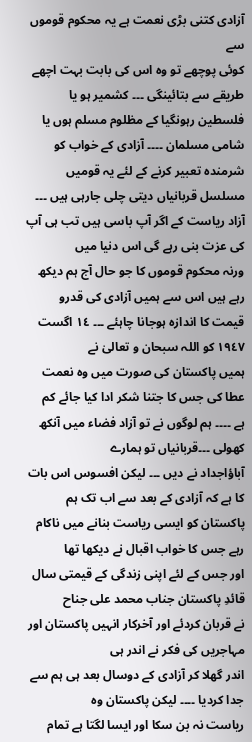آزادی کتنی بڑی نعمت ہے یہ محکوم قوموں سے
کوئی پوچھے تو وہ اس کی بابت بہت اچھے طریقے سے بتائینگی ۔۔۔ کشمیر ہو یا
فلسطین رہونگیا کے مظلوم مسلم ہوں یا شامی مسلمان ۔۔۔۔ آزادی کے خواب کو
شرمندہ تعبیر کرنے کے لئے یہ قومیں مسلسل قربانیاں دیتی چلی جارہی ہیں ۔۔۔
آزاد ریاست کے اگر آپ باسی ہیں تب ہی آپ کی عزت بنی رہے گی اس دنیا میں
ورنہ محکوم قوموں کا جو حال آج ہم دیکھ رہے ہیں اس سے ہمیں آزادی کی قدرو
قیمت کا اندازہ ہوجانا چاہئے ۔۔۔ ١٤ اگست ١٩٤٧ کو اللہ سبحان و تعالیٰ نے
ہمیں پاکستان کی صورت میں وہ نعمت عطا کی جس کا جتنا شکر ادا کیا جائے کم
ہے ۔۔۔۔ ہم لوگوں نے تو آزاد فضاء میں آنکھ کھولی ۔۔۔قربانیاں تو ہمارے
آباؤاجداد نے دیں ۔۔۔ لیکن افسوس اس بات کا ہے کہ آزادی کے بعد سے اب تک ہم
پاکستان کو ایسی ریاست بنانے میں ناکام رہے جس کا خواب اقبال نے دیکھا تھا
اور جس کے لئے اپنی زندگی کے قیمتی سال قائدِ پاکستان جناب محمد علی جناح
نے قربان کردئے اور آخرکار انہیں پاکستان اور مہاجریں کی فکر نے اندر ہی
اندر گھلا کر آزادی کے دوسال بعد ہی ہم سے جدا کردیا ۔۔۔۔ لیکن پاکستان وہ
ریاست نہ بن سکا اور ایسا لگتا ہے تمام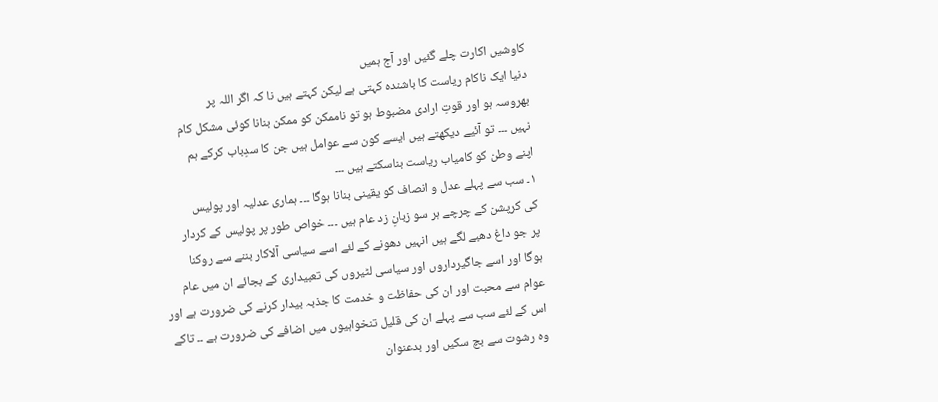کاوشیں اکارت چلے گئیں اور آج ہمیں
دنیا ایک ناکام ریاست کا باشندہ کہتی ہے لیکن کہتے ہیں نا کہ اگر اللہ پر
بھروسہ ہو اور قوتِ ارادی مضبوط ہو تو ناممکن کو ممکن بنانا کوئی مشکل کام
نہیں ۔۔۔ تو آئیے دیکھتے ہیں ایسے کون سے عوامل ہیں جن کا سدِباب کرکے ہم
اپنے وطن کو کامیاب ریاست بناسکتے ہیں ۔۔۔
١۔ سب سے پہلے عدل و انصاف کو یقینی بنانا ہوگا ۔۔۔ ہماری عدلیہ اور پولیس
کی کرپشن کے چرچے ہر سو زبانِ زد عام ہیں ۔۔۔ خواص طور پر پولیس کے کردار
پر جو داغ دھبے لگے ہیں انہیں دھونے کے لئے اسے سیاسی آلاکار بننے سے روکنا
ہوگا اور اسے جاگیرداروں اور سیاسی لٹیروں کی تعبیداری کے بجائے ان میں عام
عوام سے محبت اور ان کی حفاظت و خدمت کا جذبہ بیدار کرنے کی ضرورت ہے اور
اس کے لئے سب سے پہلے ان کی قلیل تنخواہیوں میں اضافے کی ضرورت ہے ۔۔ تاکے
وہ رشوت سے بچ سکیں اور بدعنوان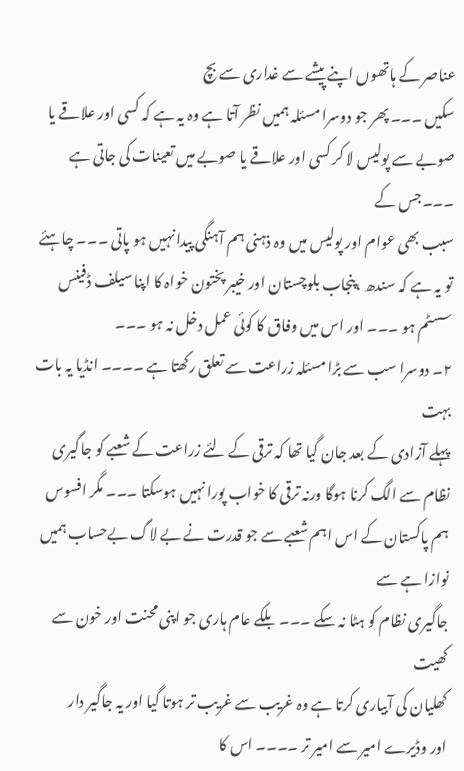عناصر کے ہاتھوں اپنے پیشے سے غداری سے بچ
سکیں ۔۔۔ پھر جو دوسرا مسئلہ ہمیں نظر آتا ہے وہ یہ ہے کہ کسی اور علاقے یا
صوبے سے پولیس لا کر کسی اور علاقے یا صوبے میں تعینات کی جاتی ہے ۔۔۔جس کے
سبب بھی عوام اور پولیس میں وہ ذہنی ہم آہنگی پیدا نہیں ہو پاتی ۔۔۔ چاہئے
تو یہ ہے کہ سندھ ،پنجاب بلوچستان اور خیبر پختون خواہ کا اپنا سیلف ڈفینس
سسٹم ہو ۔۔۔ اور اس میں وفاق کا کوئی عمل دخل نہ ہو ۔۔۔
٢۔ دوسرا سب سے بڑا مسئلہ زراعت سے تعلق رکھتا ہے ۔۔۔۔ انڈیا یہ بات بہت
پہلے آزادی کے بعد جان گیا تھا کہ ترقی کے لئے زراعت کے شعبے کو جاگیری
نظام سے الگ کرنا ہوگا ورنہ ترقی کا خواب پورا نہیں ہوسکتا ۔۔۔ مگر افسوس
ہم پاکستان کے اس اہم شعبے سے جو قدرت نے بے لاگ بےحساب ہمیں نوازا ہے سے
جاگیری نظام کو ہٹا نہ سکے ۔۔۔ بلکے عام ہاری جو اپنی محنت اور خون سے کھیت
کھلیان کی آبیاری کرتا ہے وہ غریب سے غریب تر ہوتا گیا اور یہ جاگیر دار
اور وڈیرے امیر سے امیر تر ۔۔۔۔ اس کا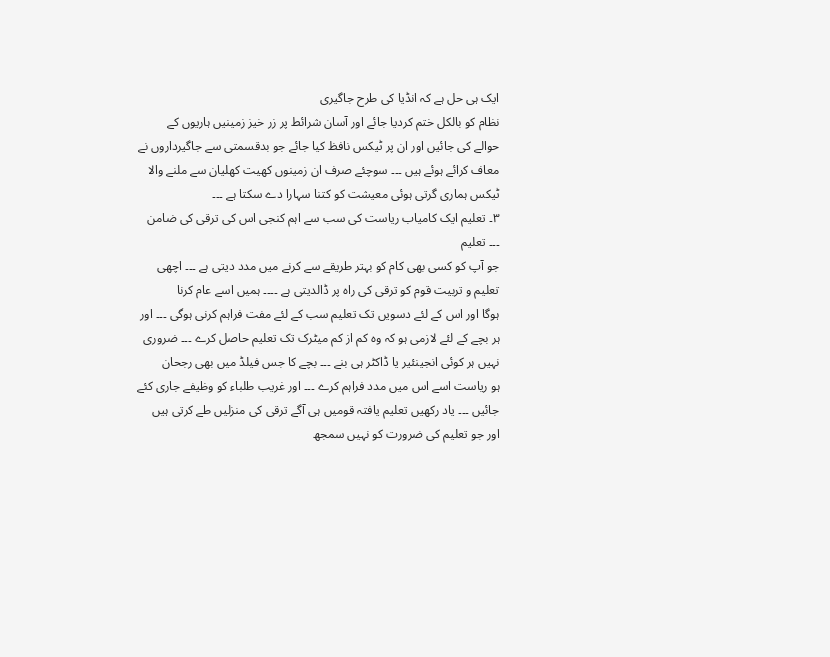ایک ہی حل ہے کہ انڈیا کی طرح جاگیری
نظام کو بالکل ختم کردیا جائے اور آسان شرائط پر زر خیز زمینیں ہاریوں کے
حوالے کی جائیں اور ان پر ٹیکس نافظ کیا جائے جو بدقسمتی سے جاگیرداروں نے
معاف کرائے ہوئے ہیں ۔۔۔ سوچئے صرف ان زمینوں کھیت کھلیان سے ملنے والا
ٹیکس ہماری گرتی ہوئی معیشت کو کتنا سہارا دے سکتا ہے ۔۔۔
٣۔ تعلیم ایک کامیاب ریاست کی سب سے اہم کنجی اس کی ترقی کی ضامن ۔۔۔ تعلیم
جو آپ کو کسی بھی کام کو بہتر طریقے سے کرنے میں مدد دیتی ہے ۔۔۔ اچھی
تعلیم و تربیت قوم کو ترقی کی راہ پر ڈالدیتی ہے ۔۔۔۔ ہمیں اسے عام کرنا
ہوگا اور اس کے لئے دسویں تک تعلیم سب کے لئے مفت فراہم کرنی ہوگی ۔۔۔ اور
ہر بچے کے لئے لازمی ہو کہ وہ کم از کم میٹرک تک تعلیم حاصل کرے ۔۔۔ ضروری
نہیں ہر کوئی انجینئیر یا ڈاکٹر ہی بنے ۔۔۔ بچے کا جس فیلڈ میں بھی رجحان
ہو ریاست اسے اس میں مدد فراہم کرے ۔۔۔ اور غریب طلباء کو وظیفے جاری کئے
جائیں ۔۔۔ یاد رکھیں تعلیم یافتہ قومیں ہی آگے ترقی کی منزلیں طے کرتی ہیں
اور جو تعلیم کی ضرورت کو نہیں سمجھ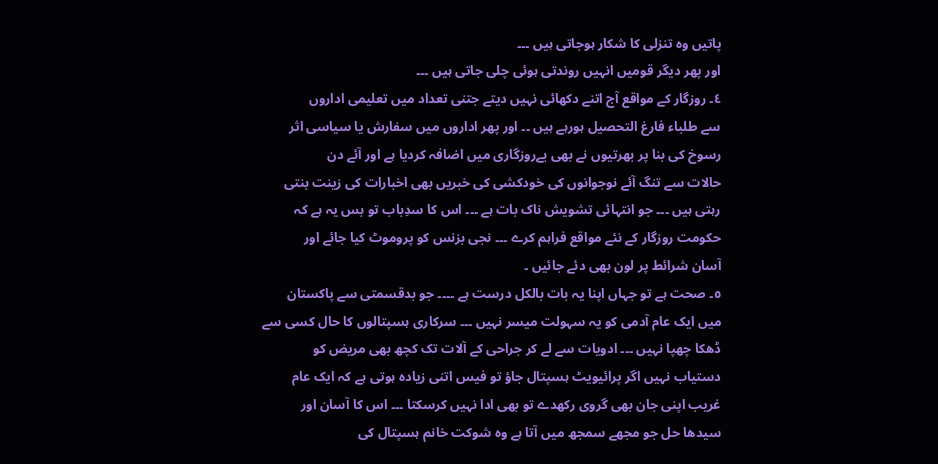پاتیں وہ تنزلی کا شکار ہوجاتی ہیں ۔۔۔
اور پھر دیگر قومیں انہیں روندتی ہوئی چلی جاتی ہیں ۔۔۔
٤۔ روزگار کے مواقع آج اتنے دکھائی نہیں دیتے جتنی تعداد میں تعلیمی اداروں
سے طلباء فارغ التحصیل ہورہے ہیں ۔۔ اور پھر اداروں میں سفارش یا سیاسی اثر
رسوخ کی بنا پر بھرتیوں نے بھی بےروزگاری میں اضافہ کردیا ہے اور آئے دن
حالات سے تنگ آئے نوجوانوں کی خودکشی کی خبریں بھی اخبارات کی زینت بنتی
رہتی ہیں ۔۔۔ جو انتہائی تشویش ناک بات ہے ۔۔۔ اس کا سدِباب تو بس یہ ہے کہ
حکومت روزگار کے نئے مواقع فراہم کرے ۔۔۔ نجی بزنس کو پروموٹ کیا جائے اور
آسان شرائط پر لون بھی دئے جائیں ۔
٥۔ صحت ہے تو جہاں اپنا یہ بات بالکل درست ہے ۔۔۔۔ جو بدقسمتی سے پاکستان
میں ایک عام آدمی کو یہ سہولت میسر نہیں ۔۔۔ سرکاری ہسپتالوں کا حال کسی سے
ڈھکا چھپا نہیں ۔۔۔ ادویات سے لے کر جراحی کے آلات تک کچھ بھی مریض کو
دستیاب نہیں اگر پرائیویٹ ہسپتال جاؤ تو فیس اتنی زیادہ ہوتی ہے کہ ایک عام
غریب اپنی جان بھی گروی رکھدے تو بھی ادا نہیں کرسکتا ۔۔۔ اس کا آسان اور
سیدھا حل جو مجھے سمجھ میں آتا ہے وہ شوکت خانم ہسپتال کی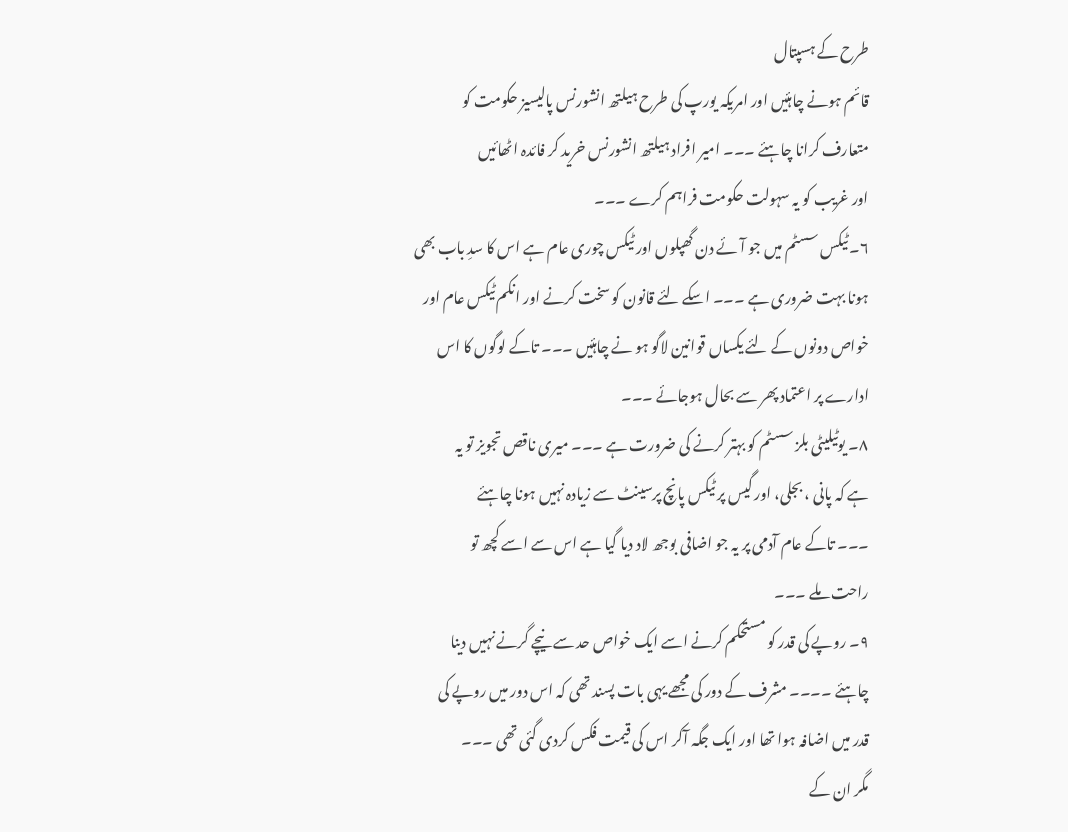طرح کے ہسپتال
قائم ہونے چاہئیں اور امریکہ یورپ کی طرح ہیلتھ انشورنس پالیسیز حکومت کو
متعارف کرانا چاہئے ۔۔۔ امیر افراد ہیلتھ انشورنس خرید کر فائدہ اٹھائیں
اور غریب کو یہ سہولت حکومت فراہم کرے ۔۔۔
٦۔ ٹیکس سسٹم میں جو آئے دن گھپلوں اور ٹیکس چوری عام ہے اس کا سدِ باب بھی
ہونا بہت ضروری ہے ۔۔۔ اسکے لئے قانون کو سخت کرنے اور انکم ٹیکس عام اور
خواص دونوں کے لئے یکساں قوانین لاگو ہو نے چاہئیں ۔۔۔ تاکے لوگوں کا اس
ادارے پر اعتماد پھر سے بحال ہوجائے ۔۔۔
٨۔ یوٹیلیٹی بلز سسٹم کو بہتر کرنے کی ضرورت ہے ۔۔۔ میری ناقص تجویز تو یہ
ہے کہ پانی ، بجلی، اور گیس پر ٹیکس پانچ پرسینٹ سے زیادہ نہیں ہونا چاہئے
۔۔۔ تاکے عام آدمی پر یہ جو اضافی بوجھ لاد دیا گیا ہے اس سے اسے کچھ تو
راحت ملے ۔۔۔
٩۔ روپے کی قدر کو مستحکم کرنے اسے ایک خواص حد سے نیچے گرنے نہیں دینا
چاہئے ۔۔۔۔ مشرف کے دور کی مجھے یہی بات پسند تھی کہ اس دور میں روپے کی
قدر میں اضافہ ہوا تھا اور ایک جگہ آکر اس کی قیمت فکس کردی گئی تھی ۔۔۔
مگر ان کے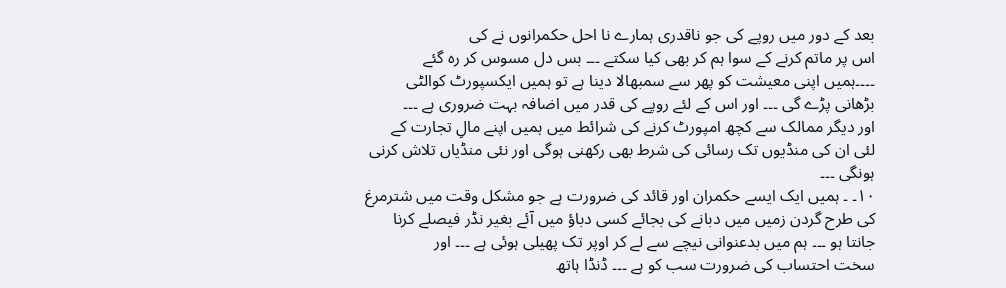بعد کے دور میں روپے کی جو ناقدری ہمارے نا احل حکمرانوں نے کی
اس پر ماتم کرنے کے سوا ہم کر بھی کیا سکتے ۔۔۔ بس دل مسوس کر رہ گئے
۔۔۔۔ہمیں اپنی معیشت کو پھر سے سمبھالا دینا ہے تو ہمیں ایکسپورٹ کوالٹی
بڑھانی پڑے گی ۔۔۔ اور اس کے لئے روپے کی قدر میں اضافہ بہت ضروری ہے ۔۔۔
اور دیگر ممالک سے کچھ امپورٹ کرنے کی شرائط میں ہمیں اپنے مالِ تجارت کے
لئی ان کی منڈیوں تک رسائی کی شرط بھی رکھنی ہوگی اور نئی منڈیاں تلاش کرنی
ہونگی ۔۔۔
١٠۔ ۔ ہمیں ایک ایسے حکمران اور قائد کی ضرورت ہے جو مشکل وقت میں شترمرغ
کی طرح گردن زمیں میں دبانے کی بجائے کسی دباؤ میں آئے بغیر نڈر فیصلے کرنا
جانتا ہو ۔۔۔ ہم میں بدعنوانی نیچے سے لے کر اوپر تک پھیلی ہوئی ہے ۔۔۔ اور
سخت احتساب کی ضرورت سب کو ہے ۔۔۔ ڈنڈا ہاتھ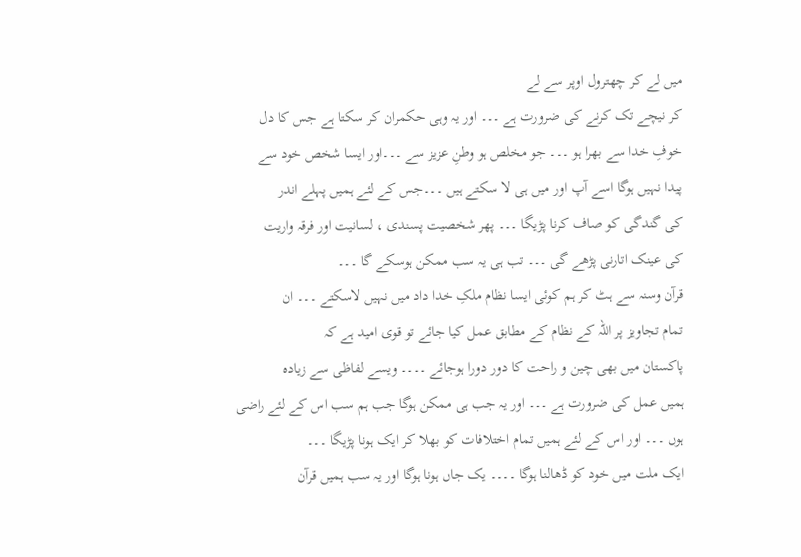میں لے کر چھترول اوپر سے لے
کر نیچے تک کرنے کی ضرورت ہے ۔۔۔ اور یہ وہی حکمران کر سکتا ہے جس کا دل
خوفِ خدا سے بھرا ہو ۔۔۔ جو مخلص ہو وطنِ عزیز سے ۔۔۔اور ایسا شخص خود سے
پیدا نہیں ہوگا اسے آپ اور میں ہی لا سکتے ہیں ۔۔۔جس کے لئے ہمیں پہلے اندر
کی گندگی کو صاف کرنا پڑیگا ۔۔۔ پھر شخصیت پسندی ، لسانیت اور فرقہ واریت
کی عینک اتارنی پڑھے گی ۔۔۔ تب ہی یہ سب ممکن ہوسکے گا ۔۔۔
قرآن وسنہ سے ہٹ کر ہم کوئی ایسا نظام ملکِ خدا داد میں نہیں لاسکتے ۔۔۔ ان
تمام تجاویز پر اللہ کے نظام کے مطابق عمل کیا جائے تو قوی امید ہے کہ
پاکستان میں بھی چین و راحت کا دور دورا ہوجائے ۔۔۔۔ ویسے لفاظی سے زیادہ
ہمیں عمل کی ضرورت ہے ۔۔۔ اور یہ جب ہی ممکن ہوگا جب ہم سب اس کے لئے راضی
ہوں ۔۔۔ اور اس کے لئے ہمیں تمام اختلافات کو بھلا کر ایک ہونا پڑیگا ۔۔۔
ایک ملت میں خود کو ڈھالنا ہوگا ۔۔۔۔ یک جاں ہونا ہوگا اور یہ سب ہمیں قرآن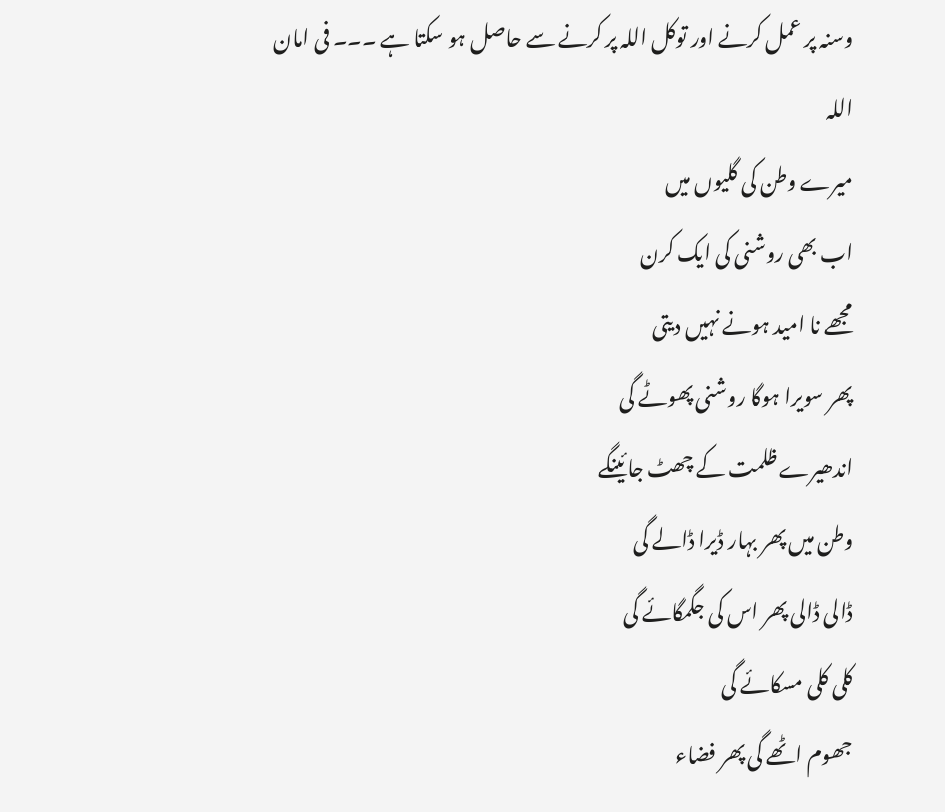وسنہ پر عمل کرنے اور توکل اللہ پر کرنے سے حاصل ہو سکتا ہے ۔۔۔ فی امان
اللہ
میرے وطن کی گلیوں میں
اب بھی روشنی کی ایک کرن
مجھے نا امید ہونے نہیں دیتی
پھر سویرا ہوگا روشنی پھوٹے گی
اندھیرے ظلمت کے چھٹ جائینگے
وطن میں پھر بہار ڈیرا ڈالے گی
ڈالی ڈالی پھر اس کی جگمگائے گی
کلی کلی مسکائے گی
جھوم اٹھے گی پھر فضاء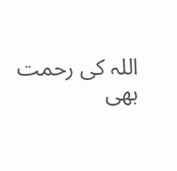اللہ کی رحمت بھی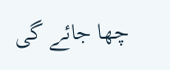چھا جائے گی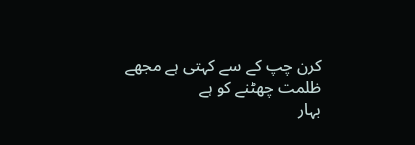کرن چپ کے سے کہتی ہے مجھے
ظلمت چھٹنے کو ہے
بہار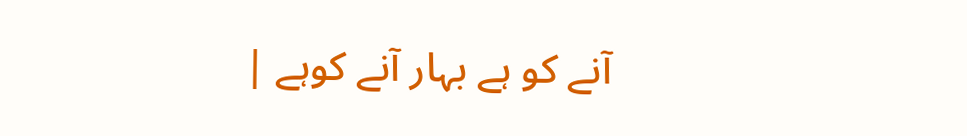آنے کو ہے بہار آنے کوہے |